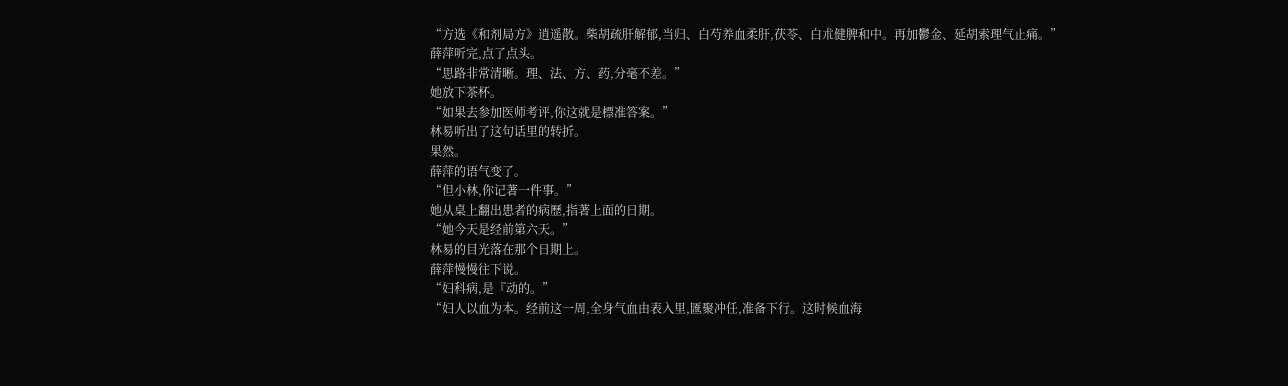“方选《和剂局方》逍遥散。柴胡疏肝解郁,当归、白芍养血柔肝,茯苓、白朮健脾和中。再加鬱金、延胡索理气止痛。”
薛萍听完,点了点头。
“思路非常清晰。理、法、方、药,分毫不差。”
她放下茶杯。
“如果去参加医师考评,你这就是標准答案。”
林易听出了这句话里的转折。
果然。
薛萍的语气变了。
“但小林,你记著一件事。”
她从桌上翻出患者的病歷,指著上面的日期。
“她今天是经前第六天。”
林易的目光落在那个日期上。
薛萍慢慢往下说。
“妇科病,是『动的。”
“妇人以血为本。经前这一周,全身气血由表入里,匯聚冲任,准备下行。这时候血海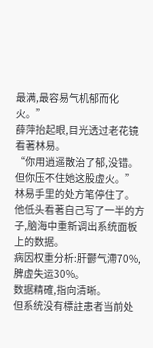最满,最容易气机郁而化火。”
薛萍抬起眼,目光透过老花镜看著林易。
“你用逍遥散治了郁,没错。但你压不住她这股虚火。”
林易手里的处方笔停住了。
他低头看著自己写了一半的方子,脑海中重新调出系统面板上的数据。
病因权重分析:肝鬱气滯70%,脾虚失运30%。
数据精確,指向清晰。
但系统没有標註患者当前处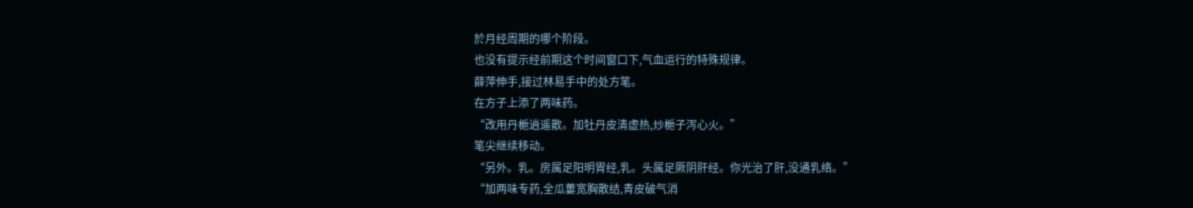於月经周期的哪个阶段。
也没有提示经前期这个时间窗口下,气血运行的特殊规律。
薛萍伸手,接过林易手中的处方笔。
在方子上添了两味药。
“改用丹梔逍遥散。加牡丹皮清虚热,炒梔子泻心火。”
笔尖继续移动。
“另外。乳。房属足阳明胃经,乳。头属足厥阴肝经。你光治了肝,没通乳络。”
“加两味专药,全瓜蔞宽胸散结,青皮破气消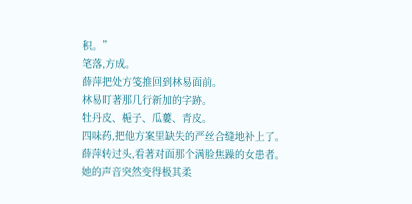积。”
笔落,方成。
薛萍把处方笺推回到林易面前。
林易盯著那几行新加的字跡。
牡丹皮、梔子、瓜蔞、青皮。
四味药,把他方案里缺失的严丝合缝地补上了。
薛萍转过头,看著对面那个满脸焦躁的女患者。
她的声音突然变得极其柔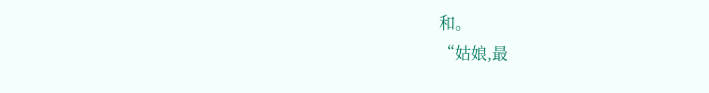和。
“姑娘,最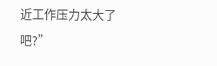近工作压力太大了吧?”